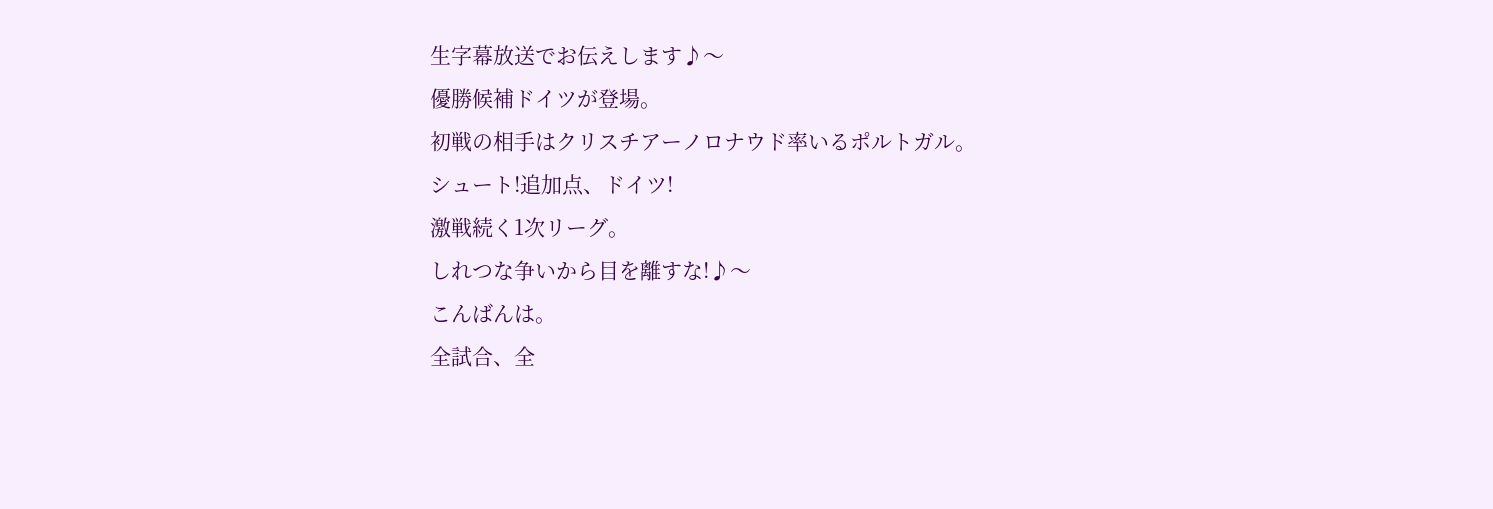生字幕放送でお伝えします♪〜
優勝候補ドイツが登場。
初戦の相手はクリスチアーノロナウド率いるポルトガル。
シュート!追加点、ドイツ!
激戦続く1次リーグ。
しれつな争いから目を離すな!♪〜
こんばんは。
全試合、全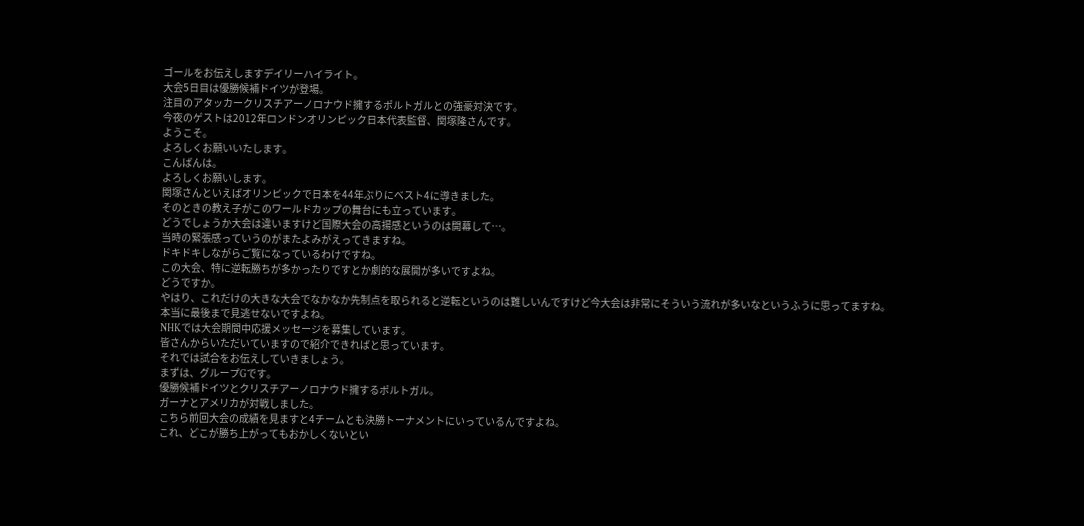ゴールをお伝えしますデイリーハイライト。
大会5日目は優勝候補ドイツが登場。
注目のアタッカークリスチアーノロナウド擁するポルトガルとの強豪対決です。
今夜のゲストは2012年ロンドンオリンピック日本代表監督、関塚隆さんです。
ようこそ。
よろしくお願いいたします。
こんばんは。
よろしくお願いします。
関塚さんといえばオリンピックで日本を44年ぶりにベスト4に導きました。
そのときの教え子がこのワールドカップの舞台にも立っています。
どうでしょうか大会は違いますけど国際大会の高揚感というのは開幕して…。
当時の緊張感っていうのがまたよみがえってきますね。
ドキドキしながらご覧になっているわけですね。
この大会、特に逆転勝ちが多かったりですとか劇的な展開が多いですよね。
どうですか。
やはり、これだけの大きな大会でなかなか先制点を取られると逆転というのは難しいんですけど今大会は非常にそういう流れが多いなというふうに思ってますね。
本当に最後まで見逃せないですよね。
NHKでは大会期間中応援メッセージを募集しています。
皆さんからいただいていますので紹介できればと思っています。
それでは試合をお伝えしていきましょう。
まずは、グループGです。
優勝候補ドイツとクリスチアーノロナウド擁するポルトガル。
ガーナとアメリカが対戦しました。
こちら前回大会の成績を見ますと4チームとも決勝トーナメントにいっているんですよね。
これ、どこが勝ち上がってもおかしくないとい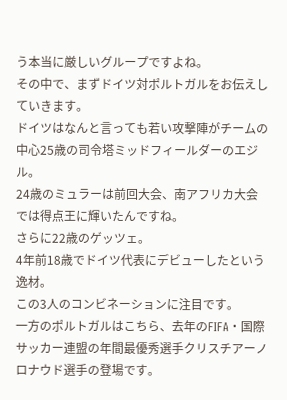う本当に厳しいグループですよね。
その中で、まずドイツ対ポルトガルをお伝えしていきます。
ドイツはなんと言っても若い攻撃陣がチームの中心25歳の司令塔ミッドフィールダーのエジル。
24歳のミュラーは前回大会、南アフリカ大会では得点王に輝いたんですね。
さらに22歳のゲッツェ。
4年前18歳でドイツ代表にデビューしたという逸材。
この3人のコンビネーションに注目です。
一方のポルトガルはこちら、去年のFIFA・国際サッカー連盟の年間最優秀選手クリスチアーノロナウド選手の登場です。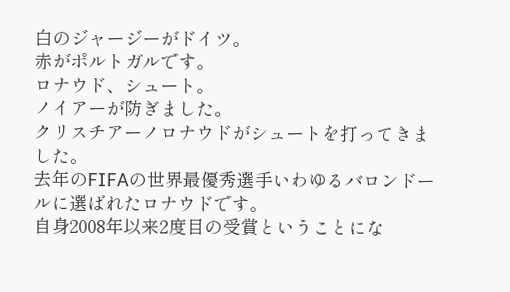白のジャージーがドイツ。
赤がポルトガルです。
ロナウド、シュート。
ノイアーが防ぎました。
クリスチアーノロナウドがシュートを打ってきました。
去年のFIFAの世界最優秀選手いわゆるバロンドールに選ばれたロナウドです。
自身2008年以来2度目の受賞ということにな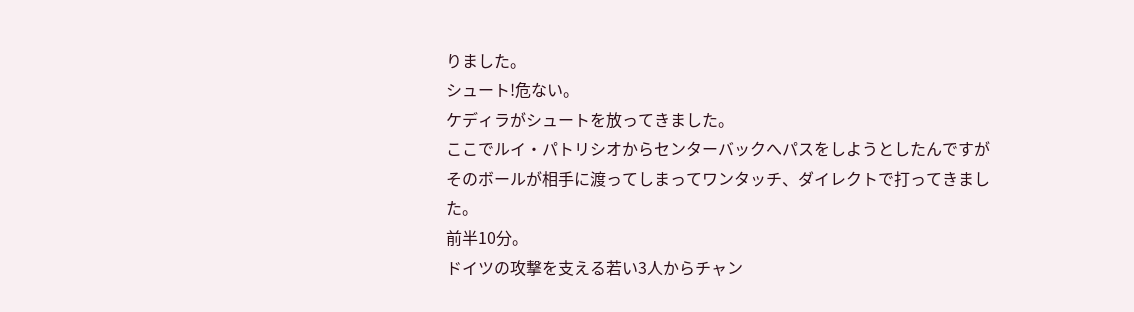りました。
シュート!危ない。
ケディラがシュートを放ってきました。
ここでルイ・パトリシオからセンターバックへパスをしようとしたんですがそのボールが相手に渡ってしまってワンタッチ、ダイレクトで打ってきました。
前半10分。
ドイツの攻撃を支える若い3人からチャン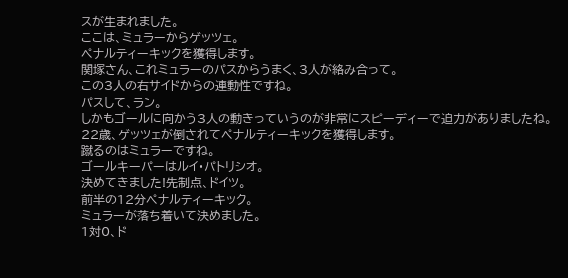スが生まれました。
ここは、ミュラーからゲッツェ。
ペナルティーキックを獲得します。
関塚さん、これミュラーのパスからうまく、3人が絡み合って。
この3人の右サイドからの連動性ですね。
パスして、ラン。
しかもゴールに向かう3人の動きっていうのが非常にスピーディーで迫力がありましたね。
22歳、ゲッツェが倒されてペナルティーキックを獲得します。
蹴るのはミュラーですね。
ゴールキーパーはルイ・パトリシオ。
決めてきました!先制点、ドイツ。
前半の12分ペナルティーキック。
ミュラーが落ち着いて決めました。
1対0、ド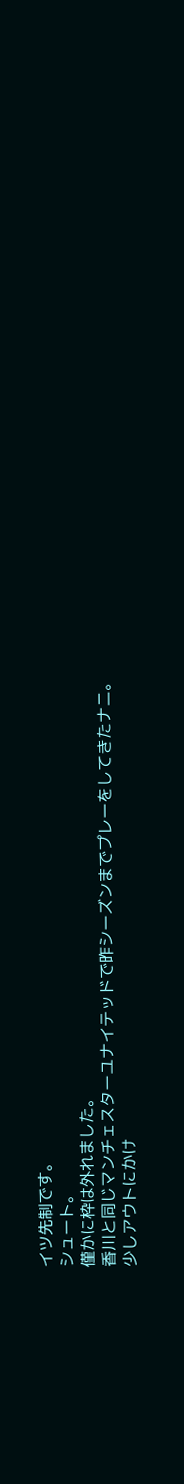イツ先制です。
シュート。
僅かに枠は外れました。
香川と同じマンチェスターユナイテッドで昨シーズンまでプレーをしてきたナニ。
少しアウトにかけ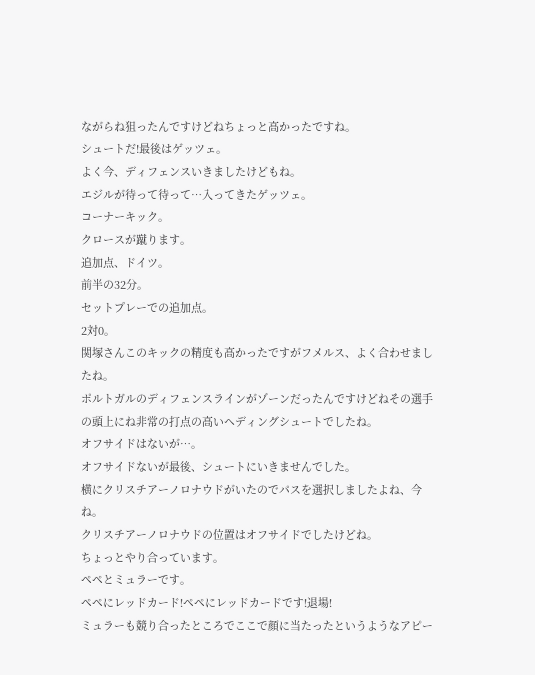ながらね狙ったんですけどねちょっと高かったですね。
シュートだ!最後はゲッツェ。
よく今、ディフェンスいきましたけどもね。
エジルが待って待って…入ってきたゲッツェ。
コーナーキック。
クロースが蹴ります。
追加点、ドイツ。
前半の32分。
セットプレーでの追加点。
2対0。
関塚さんこのキックの精度も高かったですがフメルス、よく合わせましたね。
ポルトガルのディフェンスラインがゾーンだったんですけどねその選手の頭上にね非常の打点の高いヘディングシュートでしたね。
オフサイドはないが…。
オフサイドないが最後、シュートにいきませんでした。
横にクリスチアーノロナウドがいたのでパスを選択しましたよね、今ね。
クリスチアーノロナウドの位置はオフサイドでしたけどね。
ちょっとやり合っています。
ペペとミュラーです。
ペペにレッドカード!ペペにレッドカードです!退場!
ミュラーも競り合ったところでここで顔に当たったというようなアピー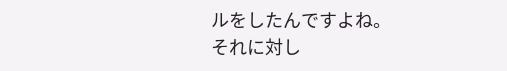ルをしたんですよね。
それに対し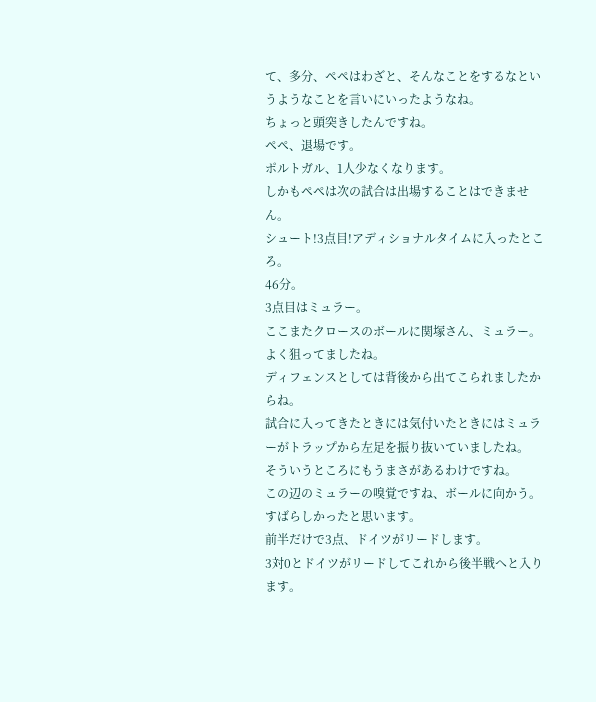て、多分、ペペはわざと、そんなことをするなというようなことを言いにいったようなね。
ちょっと頭突きしたんですね。
ペペ、退場です。
ポルトガル、1人少なくなります。
しかもペペは次の試合は出場することはできません。
シュート!3点目!アディショナルタイムに入ったところ。
46分。
3点目はミュラー。
ここまたクロースのボールに関塚さん、ミュラー。
よく狙ってましたね。
ディフェンスとしては背後から出てこられましたからね。
試合に入ってきたときには気付いたときにはミュラーがトラップから左足を振り抜いていましたね。
そういうところにもうまさがあるわけですね。
この辺のミュラーの嗅覚ですね、ボールに向かう。
すばらしかったと思います。
前半だけで3点、ドイツがリードします。
3対0とドイツがリードしてこれから後半戦へと入ります。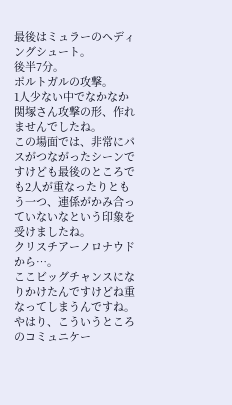最後はミュラーのヘディングシュート。
後半7分。
ポルトガルの攻撃。
1人少ない中でなかなか関塚さん攻撃の形、作れませんでしたね。
この場面では、非常にパスがつながったシーンですけども最後のところでも2人が重なったりともう一つ、連係がかみ合っていないなという印象を受けましたね。
クリスチアーノロナウドから…。
ここビッグチャンスになりかけたんですけどね重なってしまうんですね。
やはり、こういうところのコミュニケー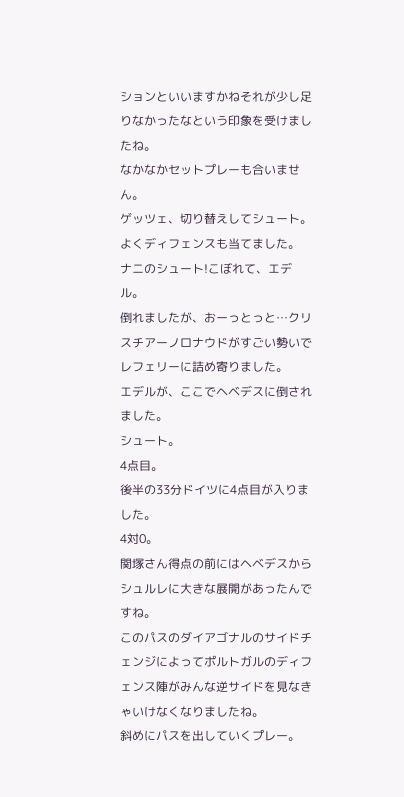ションといいますかねそれが少し足りなかったなという印象を受けましたね。
なかなかセットプレーも合いません。
ゲッツェ、切り替えしてシュート。
よくディフェンスも当てました。
ナニのシュート!こぼれて、エデル。
倒れましたが、おーっとっと…クリスチアーノロナウドがすごい勢いでレフェリーに詰め寄りました。
エデルが、ここでヘベデスに倒されました。
シュート。
4点目。
後半の33分ドイツに4点目が入りました。
4対0。
関塚さん得点の前にはヘベデスからシュルレに大きな展開があったんですね。
このパスのダイアゴナルのサイドチェンジによってポルトガルのディフェンス陣がみんな逆サイドを見なきゃいけなくなりましたね。
斜めにパスを出していくプレー。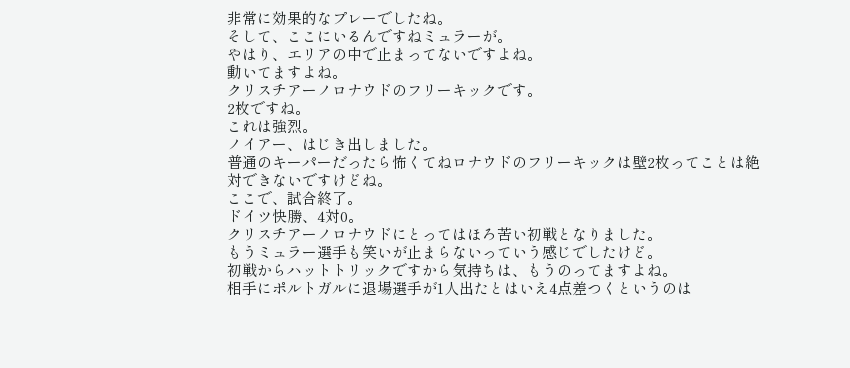非常に効果的なプレーでしたね。
そして、ここにいるんですねミュラーが。
やはり、エリアの中で止まってないですよね。
動いてますよね。
クリスチアーノロナウドのフリーキックです。
2枚ですね。
これは強烈。
ノイアー、はじき出しました。
普通のキーパーだったら怖くてねロナウドのフリーキックは壁2枚ってことは絶対できないですけどね。
ここで、試合終了。
ドイツ快勝、4対0。
クリスチアーノロナウドにとってはほろ苦い初戦となりました。
もうミュラー選手も笑いが止まらないっていう感じでしたけど。
初戦からハットトリックですから気持ちは、もうのってますよね。
相手にポルトガルに退場選手が1人出たとはいえ4点差つくというのは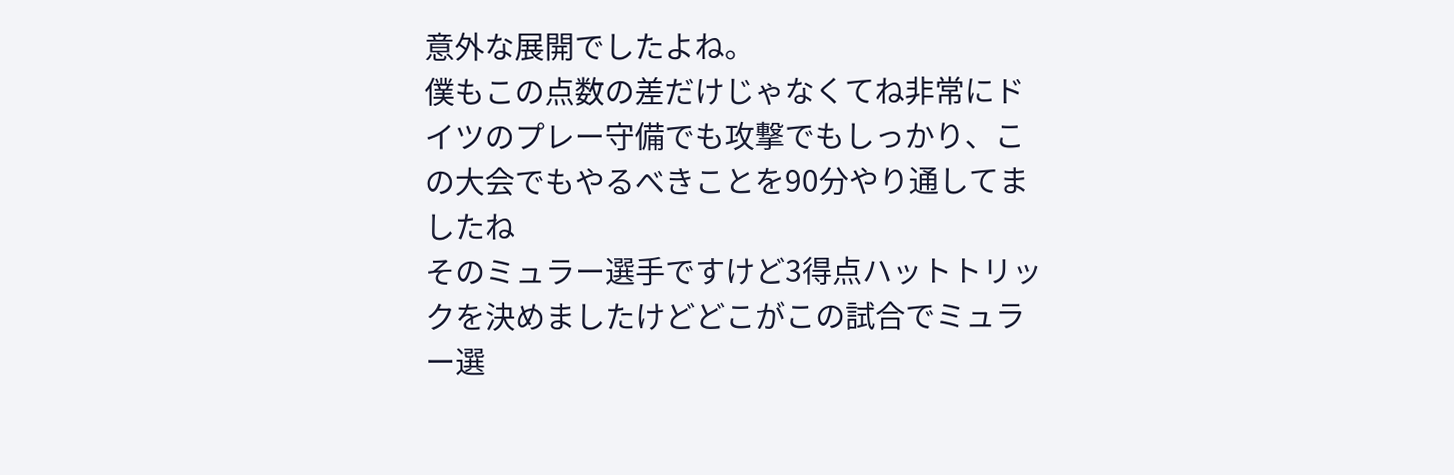意外な展開でしたよね。
僕もこの点数の差だけじゃなくてね非常にドイツのプレー守備でも攻撃でもしっかり、この大会でもやるべきことを90分やり通してましたね
そのミュラー選手ですけど3得点ハットトリックを決めましたけどどこがこの試合でミュラー選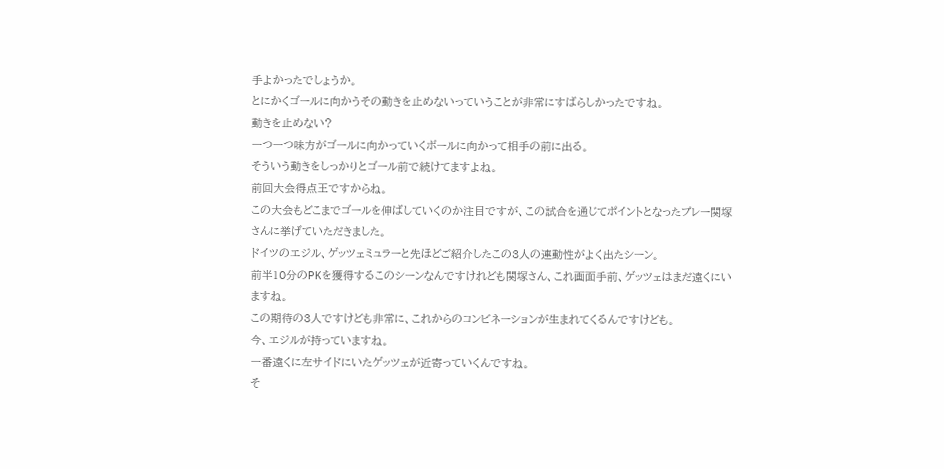手よかったでしょうか。
とにかくゴールに向かうその動きを止めないっていうことが非常にすばらしかったですね。
動きを止めない?
一つ一つ味方がゴールに向かっていくボールに向かって相手の前に出る。
そういう動きをしっかりとゴール前で続けてますよね。
前回大会得点王ですからね。
この大会もどこまでゴールを伸ばしていくのか注目ですが、この試合を通じてポイントとなったプレー関塚さんに挙げていただきました。
ドイツのエジル、ゲッツェミュラーと先ほどご紹介したこの3人の連動性がよく出たシーン。
前半10分のPKを獲得するこのシーンなんですけれども関塚さん、これ画面手前、ゲッツェはまだ遠くにいますね。
この期待の3人ですけども非常に、これからのコンビネーションが生まれてくるんですけども。
今、エジルが持っていますね。
一番遠くに左サイドにいたゲッツェが近寄っていくんですね。
そ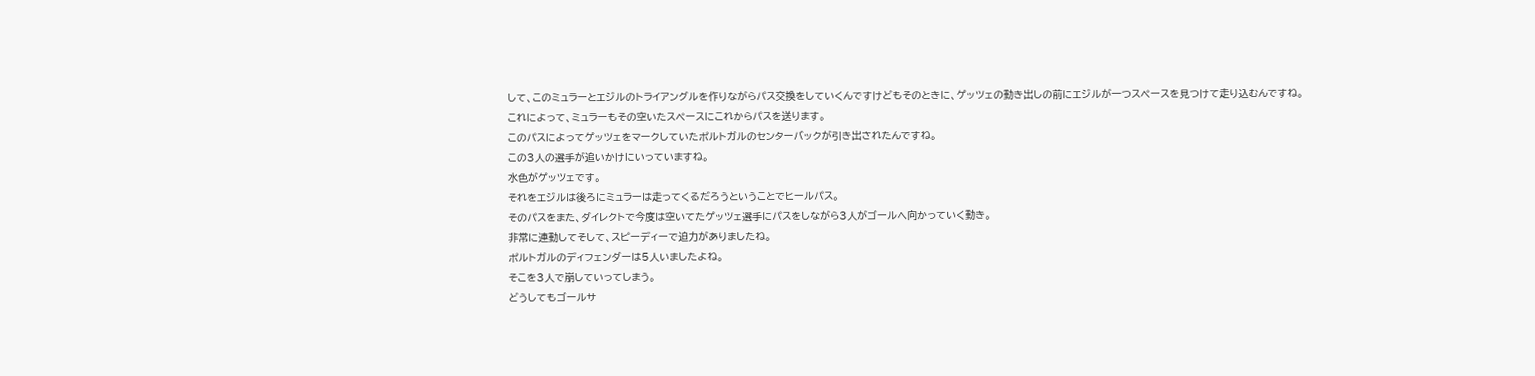して、このミュラーとエジルのトライアングルを作りながらパス交換をしていくんですけどもそのときに、ゲッツェの動き出しの前にエジルが一つスペースを見つけて走り込むんですね。
これによって、ミュラーもその空いたスペースにこれからパスを送ります。
このパスによってゲッツェをマークしていたポルトガルのセンターバックが引き出されたんですね。
この3人の選手が追いかけにいっていますね。
水色がゲッツェです。
それをエジルは後ろにミュラーは走ってくるだろうということでヒールパス。
そのパスをまた、ダイレクトで今度は空いてたゲッツェ選手にパスをしながら3人がゴールへ向かっていく動き。
非常に連動してそして、スピーディーで迫力がありましたね。
ポルトガルのディフェンダーは5人いましたよね。
そこを3人で崩していってしまう。
どうしてもゴールサ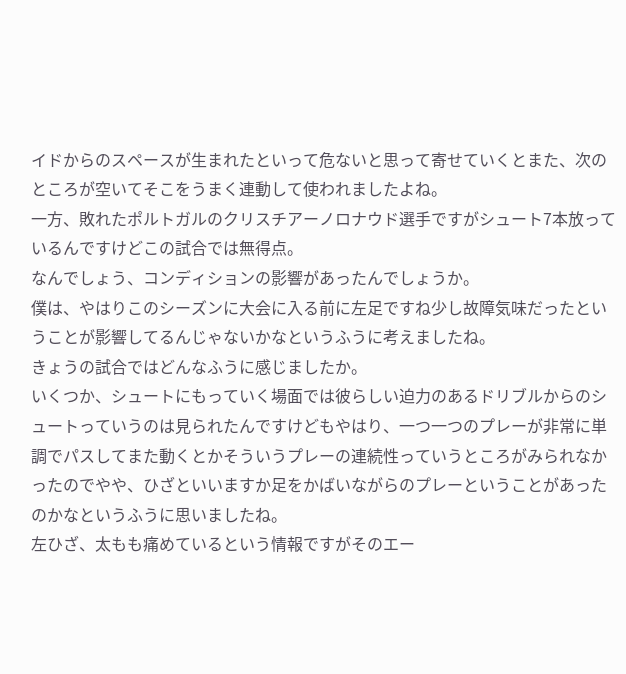イドからのスペースが生まれたといって危ないと思って寄せていくとまた、次のところが空いてそこをうまく連動して使われましたよね。
一方、敗れたポルトガルのクリスチアーノロナウド選手ですがシュート7本放っているんですけどこの試合では無得点。
なんでしょう、コンディションの影響があったんでしょうか。
僕は、やはりこのシーズンに大会に入る前に左足ですね少し故障気味だったということが影響してるんじゃないかなというふうに考えましたね。
きょうの試合ではどんなふうに感じましたか。
いくつか、シュートにもっていく場面では彼らしい迫力のあるドリブルからのシュートっていうのは見られたんですけどもやはり、一つ一つのプレーが非常に単調でパスしてまた動くとかそういうプレーの連続性っていうところがみられなかったのでやや、ひざといいますか足をかばいながらのプレーということがあったのかなというふうに思いましたね。
左ひざ、太もも痛めているという情報ですがそのエー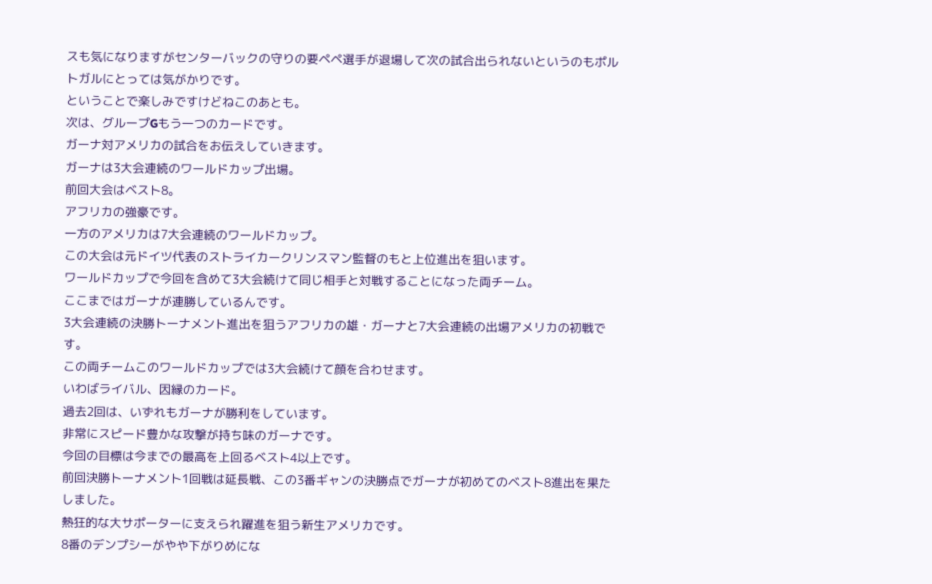スも気になりますがセンターバックの守りの要ペペ選手が退場して次の試合出られないというのもポルトガルにとっては気がかりです。
ということで楽しみですけどねこのあとも。
次は、グループGもう一つのカードです。
ガーナ対アメリカの試合をお伝えしていきます。
ガーナは3大会連続のワールドカップ出場。
前回大会はベスト8。
アフリカの強豪です。
一方のアメリカは7大会連続のワールドカップ。
この大会は元ドイツ代表のストライカークリンスマン監督のもと上位進出を狙います。
ワールドカップで今回を含めて3大会続けて同じ相手と対戦することになった両チーム。
ここまではガーナが連勝しているんです。
3大会連続の決勝トーナメント進出を狙うアフリカの雄・ガーナと7大会連続の出場アメリカの初戦です。
この両チームこのワールドカップでは3大会続けて顔を合わせます。
いわばライバル、因縁のカード。
過去2回は、いずれもガーナが勝利をしています。
非常にスピード豊かな攻撃が持ち味のガーナです。
今回の目標は今までの最高を上回るベスト4以上です。
前回決勝トーナメント1回戦は延長戦、この3番ギャンの決勝点でガーナが初めてのベスト8進出を果たしました。
熱狂的な大サポーターに支えられ躍進を狙う新生アメリカです。
8番のデンプシーがやや下がりめにな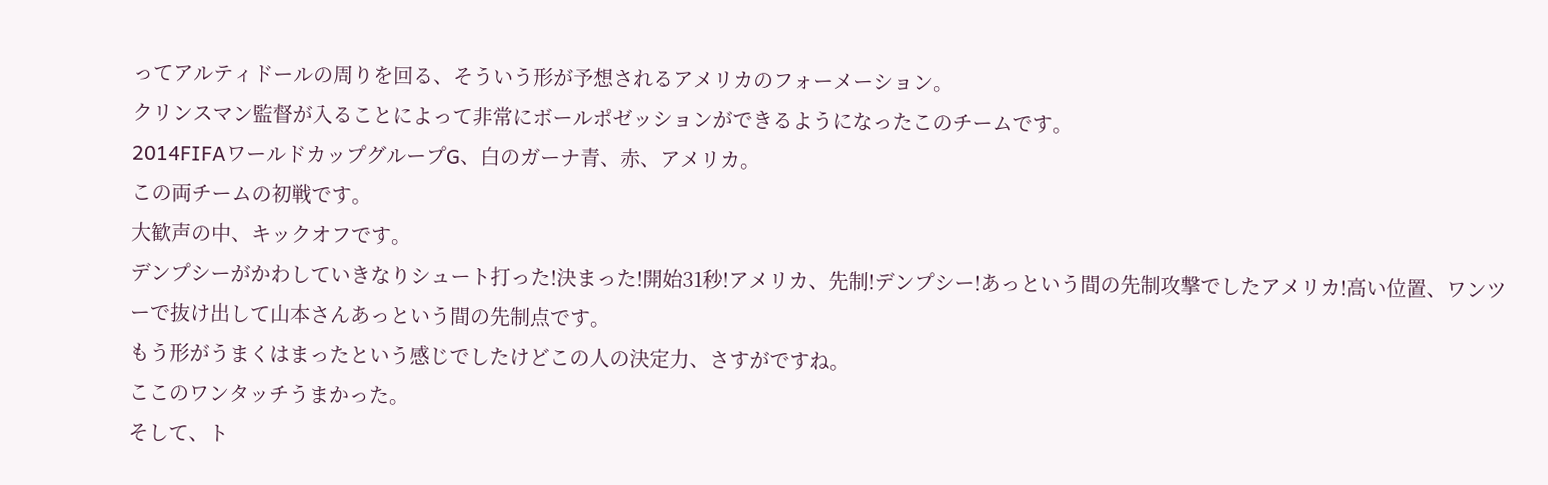ってアルティドールの周りを回る、そういう形が予想されるアメリカのフォーメーション。
クリンスマン監督が入ることによって非常にボールポゼッションができるようになったこのチームです。
2014FIFAワールドカップグループG、白のガーナ青、赤、アメリカ。
この両チームの初戦です。
大歓声の中、キックオフです。
デンプシーがかわしていきなりシュート打った!決まった!開始31秒!アメリカ、先制!デンプシー!あっという間の先制攻撃でしたアメリカ!高い位置、ワンツーで抜け出して山本さんあっという間の先制点です。
もう形がうまくはまったという感じでしたけどこの人の決定力、さすがですね。
ここのワンタッチうまかった。
そして、ト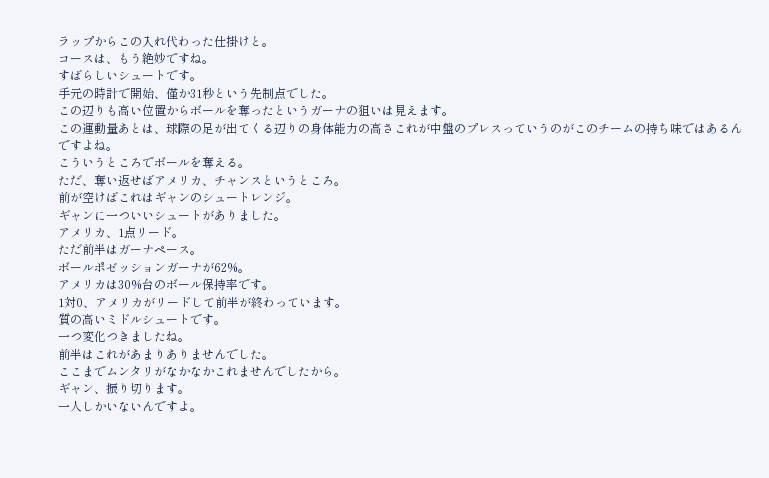ラップからこの入れ代わった仕掛けと。
コースは、もう絶妙ですね。
すばらしいシュートです。
手元の時計で開始、僅か31秒という先制点でした。
この辺りも高い位置からボールを奪ったというガーナの狙いは見えます。
この運動量あとは、球際の足が出てくる辺りの身体能力の高さこれが中盤のプレスっていうのがこのチームの持ち味ではあるんですよね。
こういうところでボールを奪える。
ただ、奪い返せばアメリカ、チャンスというところ。
前が空けばこれはギャンのシュートレンジ。
ギャンに一ついいシュートがありました。
アメリカ、1点リード。
ただ前半はガーナペース。
ボールポゼッションガーナが62%。
アメリカは30%台のボール保持率です。
1対0、アメリカがリードして前半が終わっています。
質の高いミドルシュートです。
一つ変化つきましたね。
前半はこれがあまりありませんでした。
ここまでムンタリがなかなかこれませんでしたから。
ギャン、振り切ります。
一人しかいないんですよ。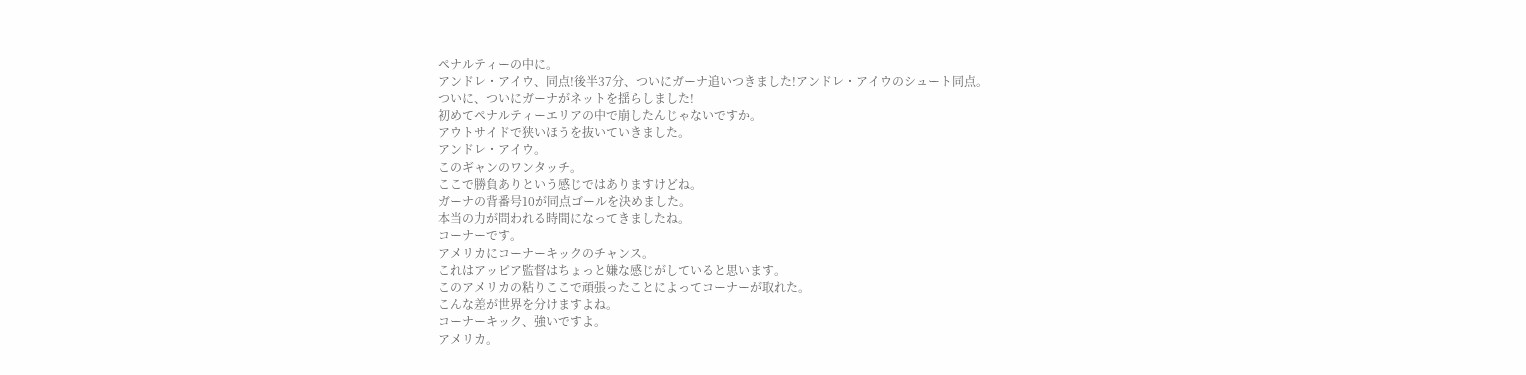ペナルティーの中に。
アンドレ・アイウ、同点!後半37分、ついにガーナ追いつきました!アンドレ・アイウのシュート同点。
ついに、ついにガーナがネットを揺らしました!
初めてペナルティーエリアの中で崩したんじゃないですか。
アウトサイドで狭いほうを抜いていきました。
アンドレ・アイウ。
このギャンのワンタッチ。
ここで勝負ありという感じではありますけどね。
ガーナの背番号10が同点ゴールを決めました。
本当の力が問われる時間になってきましたね。
コーナーです。
アメリカにコーナーキックのチャンス。
これはアッピア監督はちょっと嫌な感じがしていると思います。
このアメリカの粘りここで頑張ったことによってコーナーが取れた。
こんな差が世界を分けますよね。
コーナーキック、強いですよ。
アメリカ。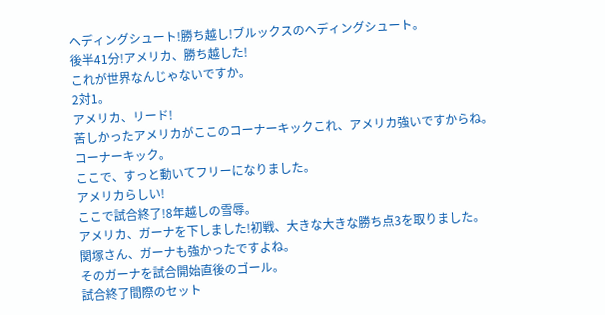ヘディングシュート!勝ち越し!ブルックスのヘディングシュート。
後半41分!アメリカ、勝ち越した!
これが世界なんじゃないですか。
2対1。
アメリカ、リード!
苦しかったアメリカがここのコーナーキックこれ、アメリカ強いですからね。
コーナーキック。
ここで、すっと動いてフリーになりました。
アメリカらしい!
ここで試合終了!8年越しの雪辱。
アメリカ、ガーナを下しました!初戦、大きな大きな勝ち点3を取りました。
関塚さん、ガーナも強かったですよね。
そのガーナを試合開始直後のゴール。
試合終了間際のセット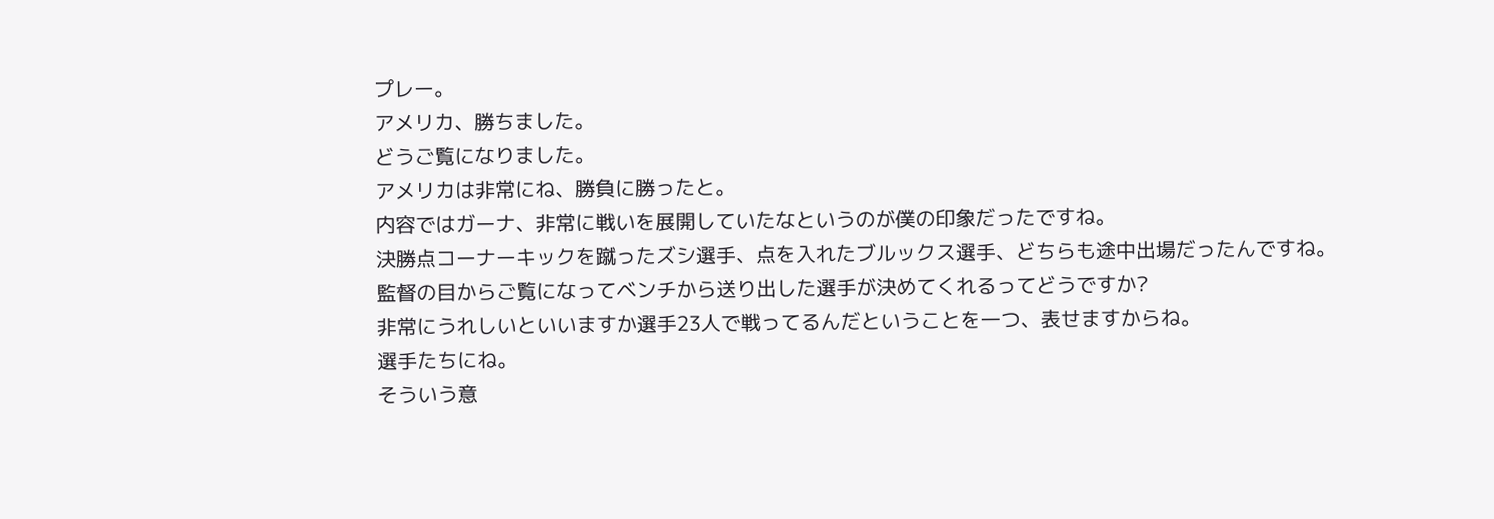プレー。
アメリカ、勝ちました。
どうご覧になりました。
アメリカは非常にね、勝負に勝ったと。
内容ではガーナ、非常に戦いを展開していたなというのが僕の印象だったですね。
決勝点コーナーキックを蹴ったズシ選手、点を入れたブルックス選手、どちらも途中出場だったんですね。
監督の目からご覧になってベンチから送り出した選手が決めてくれるってどうですか?
非常にうれしいといいますか選手23人で戦ってるんだということを一つ、表せますからね。
選手たちにね。
そういう意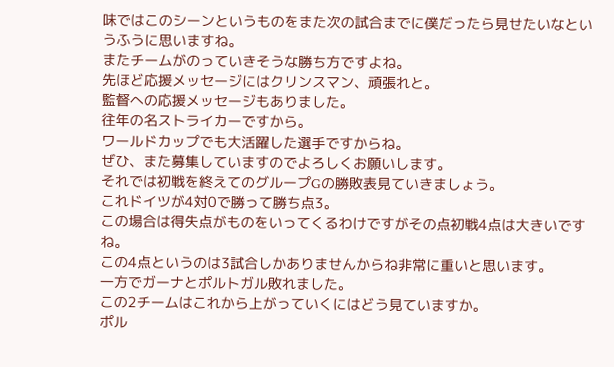味ではこのシーンというものをまた次の試合までに僕だったら見せたいなというふうに思いますね。
またチームがのっていきそうな勝ち方ですよね。
先ほど応援メッセージにはクリンスマン、頑張れと。
監督への応援メッセージもありました。
往年の名ストライカーですから。
ワールドカップでも大活躍した選手ですからね。
ぜひ、また募集していますのでよろしくお願いします。
それでは初戦を終えてのグループGの勝敗表見ていきましょう。
これドイツが4対0で勝って勝ち点3。
この場合は得失点がものをいってくるわけですがその点初戦4点は大きいですね。
この4点というのは3試合しかありませんからね非常に重いと思います。
一方でガーナとポルトガル敗れました。
この2チームはこれから上がっていくにはどう見ていますか。
ポル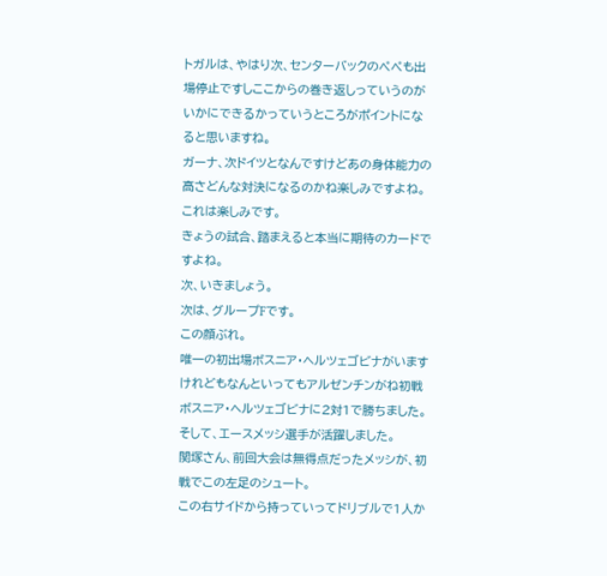トガルは、やはり次、センターバックのペペも出場停止ですしここからの巻き返しっていうのがいかにできるかっていうところがポイントになると思いますね。
ガーナ、次ドイツとなんですけどあの身体能力の高さどんな対決になるのかね楽しみですよね。
これは楽しみです。
きょうの試合、踏まえると本当に期待のカードですよね。
次、いきましょう。
次は、グループFです。
この顔ぶれ。
唯一の初出場ボスニア・ヘルツェゴビナがいますけれどもなんといってもアルゼンチンがね初戦ボスニア・ヘルツェゴビナに2対1で勝ちました。
そして、エースメッシ選手が活躍しました。
関塚さん、前回大会は無得点だったメッシが、初戦でこの左足のシュート。
この右サイドから持っていってドリブルで1人か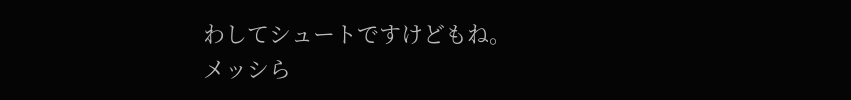わしてシュートですけどもね。
メッシら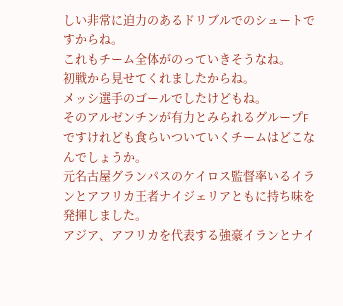しい非常に迫力のあるドリブルでのシュートですからね。
これもチーム全体がのっていきそうなね。
初戦から見せてくれましたからね。
メッシ選手のゴールでしたけどもね。
そのアルゼンチンが有力とみられるグループFですけれども食らいついていくチームはどこなんでしょうか。
元名古屋グランパスのケイロス監督率いるイランとアフリカ王者ナイジェリアともに持ち味を発揮しました。
アジア、アフリカを代表する強豪イランとナイ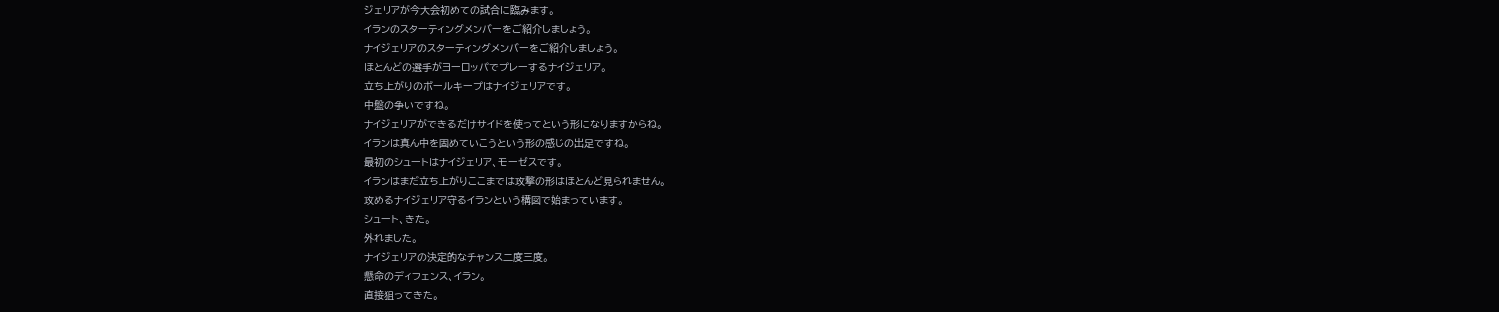ジェリアが今大会初めての試合に臨みます。
イランのスターティングメンバーをご紹介しましょう。
ナイジェリアのスターティングメンバーをご紹介しましょう。
ほとんどの選手がヨーロッパでプレーするナイジェリア。
立ち上がりのボールキープはナイジェリアです。
中盤の争いですね。
ナイジェリアができるだけサイドを使ってという形になりますからね。
イランは真ん中を固めていこうという形の感じの出足ですね。
最初のシュートはナイジェリア、モーゼスです。
イランはまだ立ち上がりここまでは攻撃の形はほとんど見られません。
攻めるナイジェリア守るイランという構図で始まっています。
シュート、きた。
外れました。
ナイジェリアの決定的なチャンス二度三度。
懸命のディフェンス、イラン。
直接狙ってきた。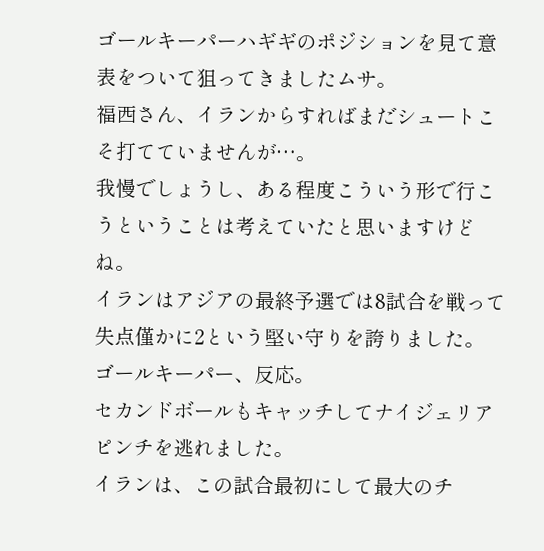ゴールキーパーハギギのポジションを見て意表をついて狙ってきましたムサ。
福西さん、イランからすればまだシュートこそ打てていませんが…。
我慢でしょうし、ある程度こういう形で行こうということは考えていたと思いますけどね。
イランはアジアの最終予選では8試合を戦って失点僅かに2という堅い守りを誇りました。
ゴールキーパー、反応。
セカンドボールもキャッチしてナイジェリアピンチを逃れました。
イランは、この試合最初にして最大のチ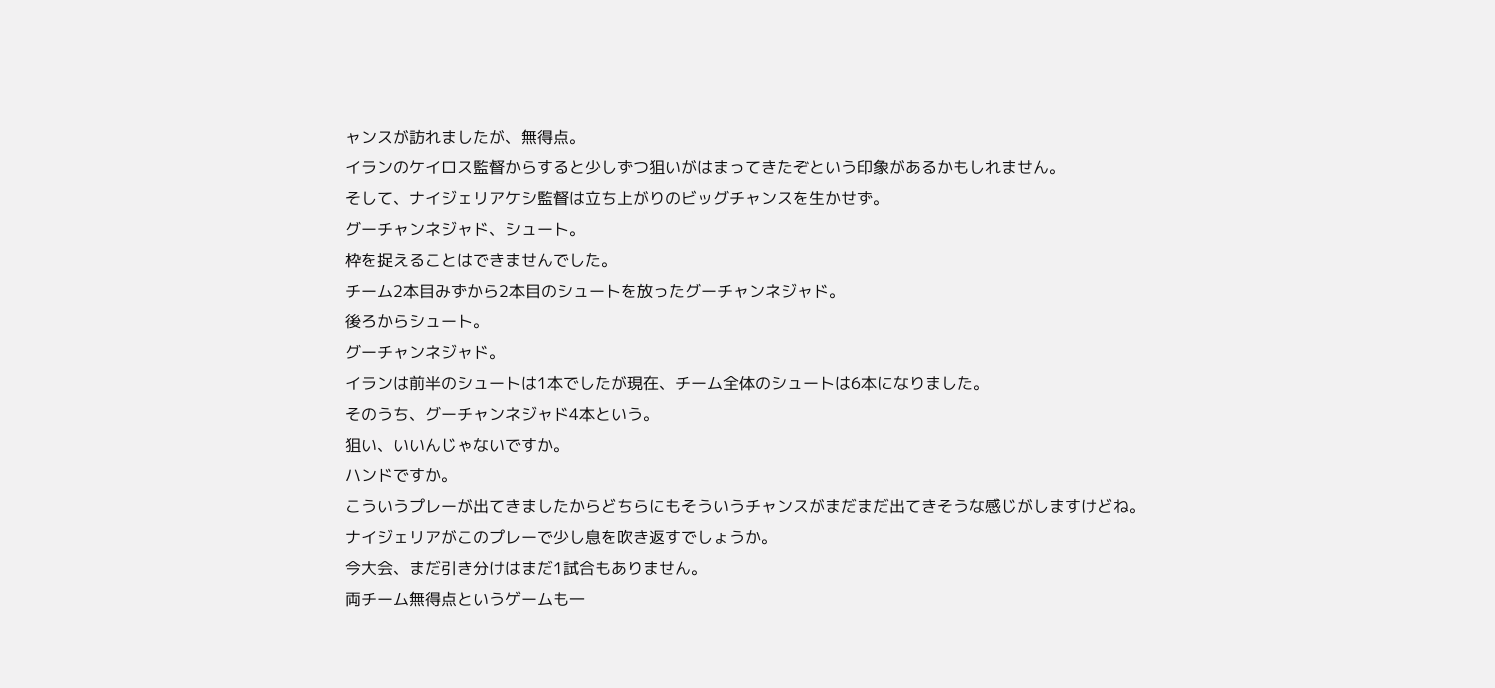ャンスが訪れましたが、無得点。
イランのケイロス監督からすると少しずつ狙いがはまってきたぞという印象があるかもしれません。
そして、ナイジェリアケシ監督は立ち上がりのビッグチャンスを生かせず。
グーチャンネジャド、シュート。
枠を捉えることはできませんでした。
チーム2本目みずから2本目のシュートを放ったグーチャンネジャド。
後ろからシュート。
グーチャンネジャド。
イランは前半のシュートは1本でしたが現在、チーム全体のシュートは6本になりました。
そのうち、グーチャンネジャド4本という。
狙い、いいんじゃないですか。
ハンドですか。
こういうプレーが出てきましたからどちらにもそういうチャンスがまだまだ出てきそうな感じがしますけどね。
ナイジェリアがこのプレーで少し息を吹き返すでしょうか。
今大会、まだ引き分けはまだ1試合もありません。
両チーム無得点というゲームも一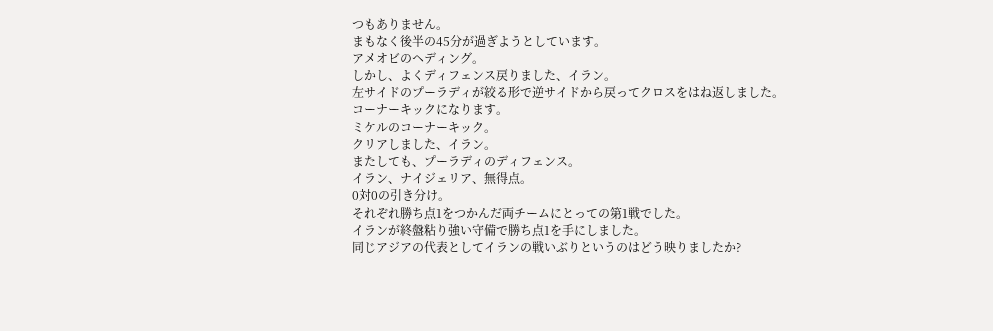つもありません。
まもなく後半の45分が過ぎようとしています。
アメオビのヘディング。
しかし、よくディフェンス戻りました、イラン。
左サイドのプーラディが絞る形で逆サイドから戻ってクロスをはね返しました。
コーナーキックになります。
ミケルのコーナーキック。
クリアしました、イラン。
またしても、プーラディのディフェンス。
イラン、ナイジェリア、無得点。
0対0の引き分け。
それぞれ勝ち点1をつかんだ両チームにとっての第1戦でした。
イランが終盤粘り強い守備で勝ち点1を手にしました。
同じアジアの代表としてイランの戦いぶりというのはどう映りましたか?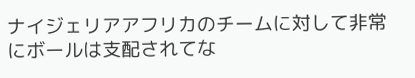ナイジェリアアフリカのチームに対して非常にボールは支配されてな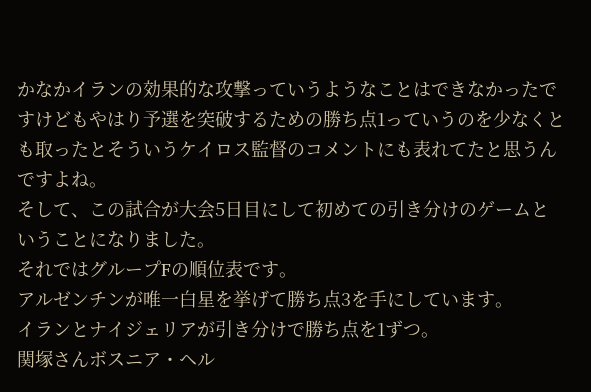かなかイランの効果的な攻撃っていうようなことはできなかったですけどもやはり予選を突破するための勝ち点1っていうのを少なくとも取ったとそういうケイロス監督のコメントにも表れてたと思うんですよね。
そして、この試合が大会5日目にして初めての引き分けのゲームということになりました。
それではグループFの順位表です。
アルゼンチンが唯一白星を挙げて勝ち点3を手にしています。
イランとナイジェリアが引き分けで勝ち点を1ずつ。
関塚さんボスニア・ヘル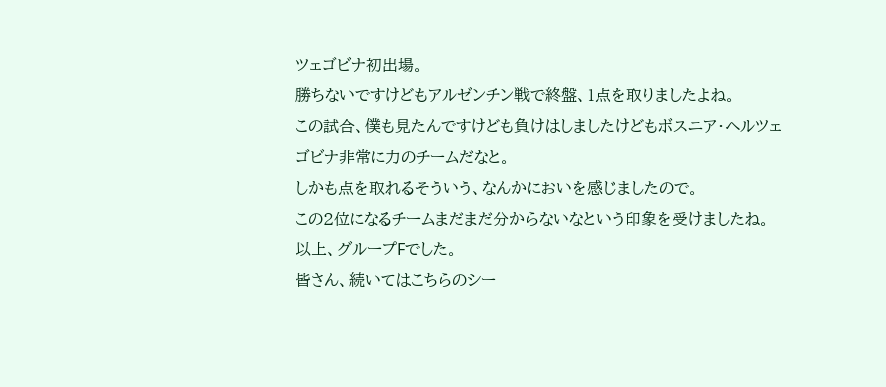ツェゴビナ初出場。
勝ちないですけどもアルゼンチン戦で終盤、1点を取りましたよね。
この試合、僕も見たんですけども負けはしましたけどもボスニア・ヘルツェゴビナ非常に力のチームだなと。
しかも点を取れるそういう、なんかにおいを感じましたので。
この2位になるチームまだまだ分からないなという印象を受けましたね。
以上、グループFでした。
皆さん、続いてはこちらのシー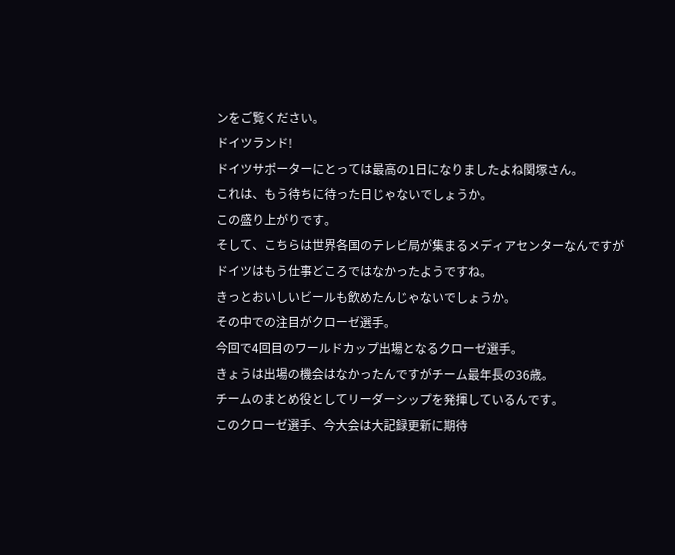ンをご覧ください。
ドイツランド!
ドイツサポーターにとっては最高の1日になりましたよね関塚さん。
これは、もう待ちに待った日じゃないでしょうか。
この盛り上がりです。
そして、こちらは世界各国のテレビ局が集まるメディアセンターなんですがドイツはもう仕事どころではなかったようですね。
きっとおいしいビールも飲めたんじゃないでしょうか。
その中での注目がクローゼ選手。
今回で4回目のワールドカップ出場となるクローゼ選手。
きょうは出場の機会はなかったんですがチーム最年長の36歳。
チームのまとめ役としてリーダーシップを発揮しているんです。
このクローゼ選手、今大会は大記録更新に期待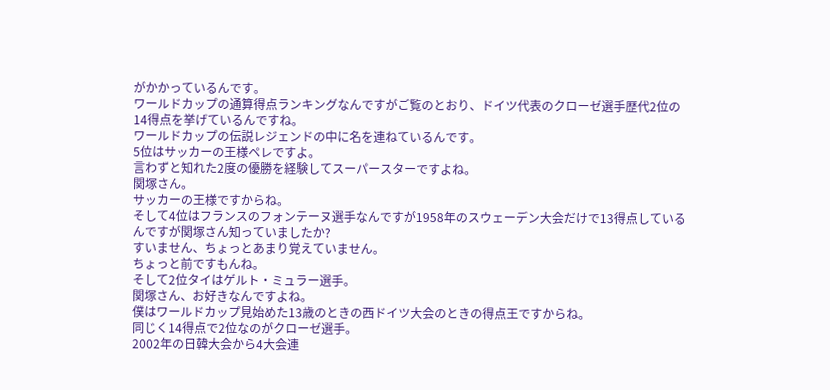がかかっているんです。
ワールドカップの通算得点ランキングなんですがご覧のとおり、ドイツ代表のクローゼ選手歴代2位の14得点を挙げているんですね。
ワールドカップの伝説レジェンドの中に名を連ねているんです。
5位はサッカーの王様ペレですよ。
言わずと知れた2度の優勝を経験してスーパースターですよね。
関塚さん。
サッカーの王様ですからね。
そして4位はフランスのフォンテーヌ選手なんですが1958年のスウェーデン大会だけで13得点しているんですが関塚さん知っていましたか?
すいません、ちょっとあまり覚えていません。
ちょっと前ですもんね。
そして2位タイはゲルト・ミュラー選手。
関塚さん、お好きなんですよね。
僕はワールドカップ見始めた13歳のときの西ドイツ大会のときの得点王ですからね。
同じく14得点で2位なのがクローゼ選手。
2002年の日韓大会から4大会連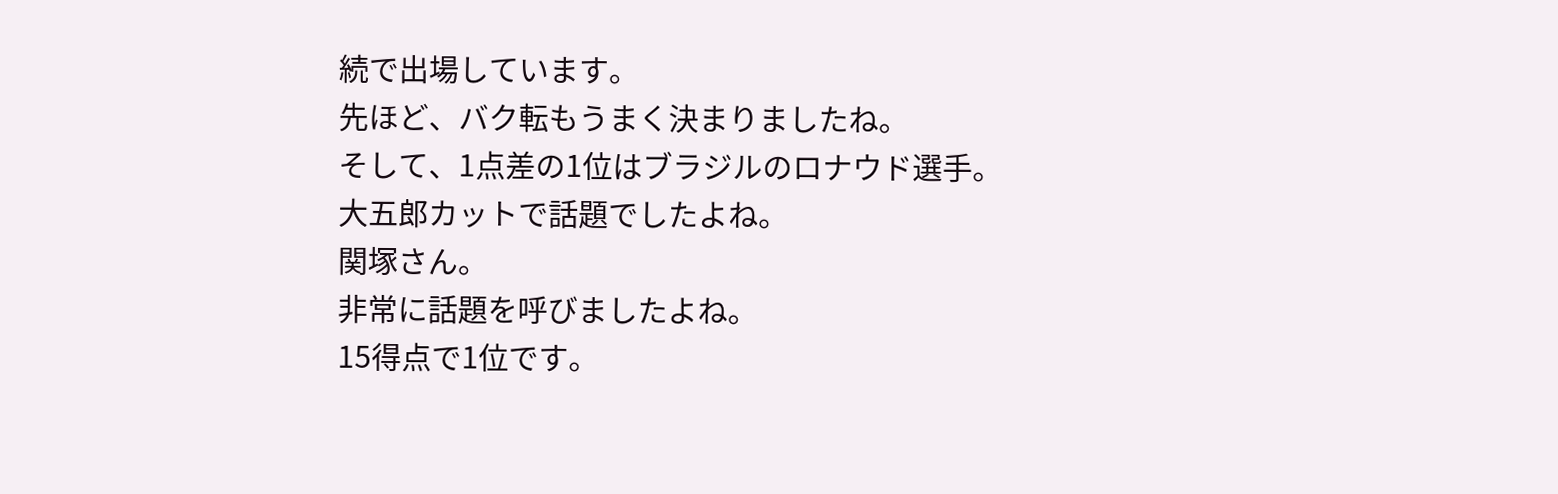続で出場しています。
先ほど、バク転もうまく決まりましたね。
そして、1点差の1位はブラジルのロナウド選手。
大五郎カットで話題でしたよね。
関塚さん。
非常に話題を呼びましたよね。
15得点で1位です。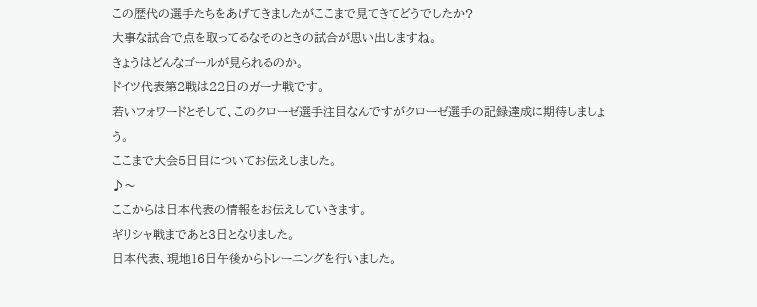この歴代の選手たちをあげてきましたがここまで見てきてどうでしたか?
大事な試合で点を取ってるなそのときの試合が思い出しますね。
きょうはどんなゴールが見られるのか。
ドイツ代表第2戦は22日のガーナ戦です。
若いフォワードとそして、このクローゼ選手注目なんですがクローゼ選手の記録達成に期待しましょう。
ここまで大会5日目についてお伝えしました。
♪〜
ここからは日本代表の情報をお伝えしていきます。
ギリシャ戦まであと3日となりました。
日本代表、現地16日午後からトレーニングを行いました。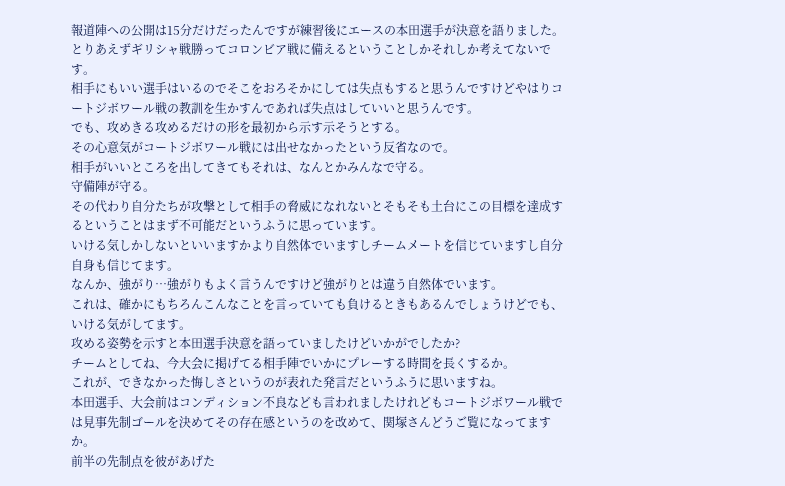報道陣への公開は15分だけだったんですが練習後にエースの本田選手が決意を語りました。
とりあえずギリシャ戦勝ってコロンビア戦に備えるということしかそれしか考えてないです。
相手にもいい選手はいるのでそこをおろそかにしては失点もすると思うんですけどやはりコートジボワール戦の教訓を生かすんであれば失点はしていいと思うんです。
でも、攻めきる攻めるだけの形を最初から示す示そうとする。
その心意気がコートジボワール戦には出せなかったという反省なので。
相手がいいところを出してきてもそれは、なんとかみんなで守る。
守備陣が守る。
その代わり自分たちが攻撃として相手の脅威になれないとそもそも土台にこの目標を達成するということはまず不可能だというふうに思っています。
いける気しかしないといいますかより自然体でいますしチームメートを信じていますし自分自身も信じてます。
なんか、強がり…強がりもよく言うんですけど強がりとは違う自然体でいます。
これは、確かにもちろんこんなことを言っていても負けるときもあるんでしょうけどでも、いける気がしてます。
攻める姿勢を示すと本田選手決意を語っていましたけどいかがでしたか?
チームとしてね、今大会に掲げてる相手陣でいかにプレーする時間を長くするか。
これが、できなかった悔しさというのが表れた発言だというふうに思いますね。
本田選手、大会前はコンディション不良なども言われましたけれどもコートジボワール戦では見事先制ゴールを決めてその存在感というのを改めて、関塚さんどうご覧になってますか。
前半の先制点を彼があげた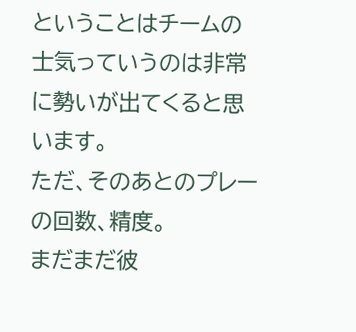ということはチームの士気っていうのは非常に勢いが出てくると思います。
ただ、そのあとのプレーの回数、精度。
まだまだ彼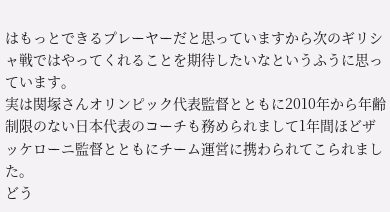はもっとできるプレーヤーだと思っていますから次のギリシャ戦ではやってくれることを期待したいなというふうに思っています。
実は関塚さんオリンピック代表監督とともに2010年から年齢制限のない日本代表のコーチも務められまして1年間ほどザッケローニ監督とともにチーム運営に携わられてこられました。
どう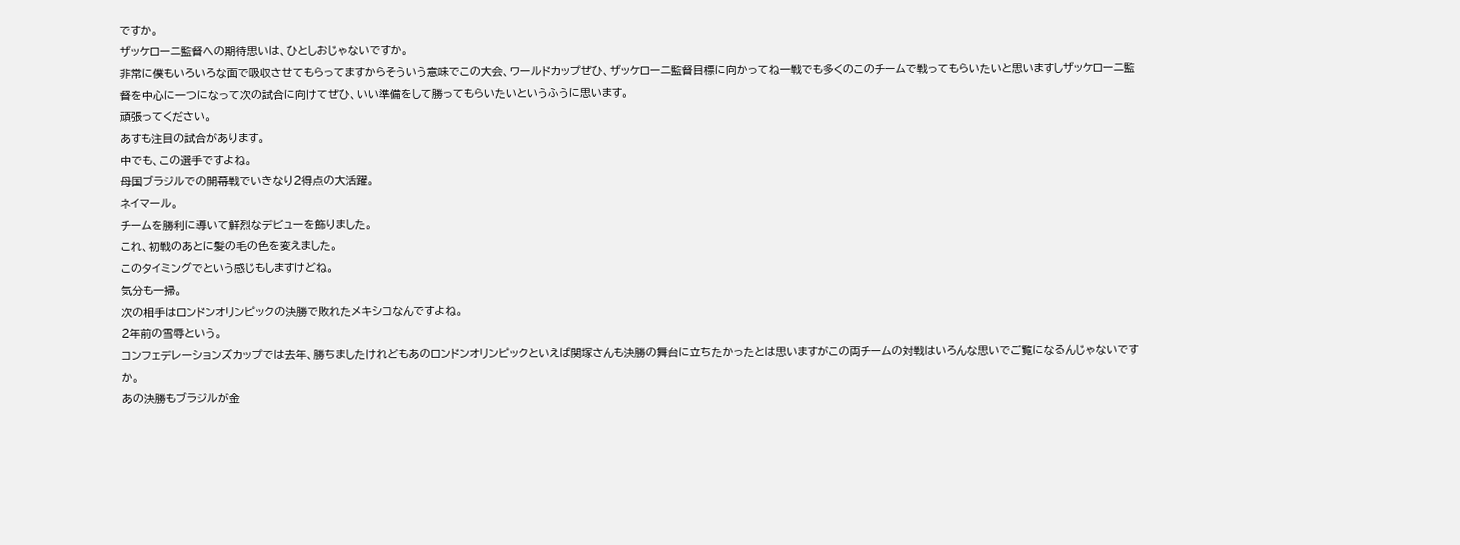ですか。
ザッケローニ監督への期待思いは、ひとしおじゃないですか。
非常に僕もいろいろな面で吸収させてもらってますからそういう意味でこの大会、ワールドカップぜひ、ザッケローニ監督目標に向かってね一戦でも多くのこのチームで戦ってもらいたいと思いますしザッケローニ監督を中心に一つになって次の試合に向けてぜひ、いい準備をして勝ってもらいたいというふうに思います。
頑張ってください。
あすも注目の試合があります。
中でも、この選手ですよね。
母国ブラジルでの開幕戦でいきなり2得点の大活躍。
ネイマール。
チームを勝利に導いて鮮烈なデビューを飾りました。
これ、初戦のあとに髪の毛の色を変えました。
このタイミングでという感じもしますけどね。
気分も一掃。
次の相手はロンドンオリンピックの決勝で敗れたメキシコなんですよね。
2年前の雪辱という。
コンフェデレーションズカップでは去年、勝ちましたけれどもあのロンドンオリンピックといえば関塚さんも決勝の舞台に立ちたかったとは思いますがこの両チームの対戦はいろんな思いでご覧になるんじゃないですか。
あの決勝もブラジルが金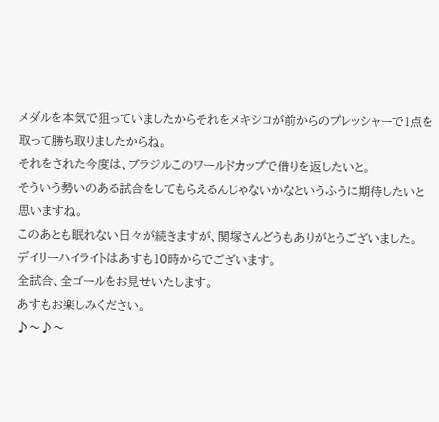メダルを本気で狙っていましたからそれをメキシコが前からのプレッシャーで1点を取って勝ち取りましたからね。
それをされた今度は、ブラジルこのワールドカップで借りを返したいと。
そういう勢いのある試合をしてもらえるんじゃないかなというふうに期待したいと思いますね。
このあとも眠れない日々が続きますが、関塚さんどうもありがとうございました。
デイリーハイライトはあすも10時からでございます。
全試合、全ゴールをお見せいたします。
あすもお楽しみください。
♪〜♪〜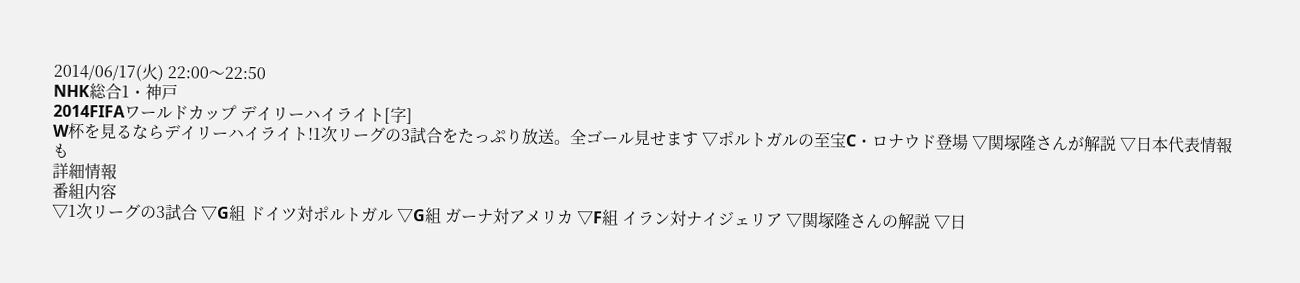2014/06/17(火) 22:00〜22:50
NHK総合1・神戸
2014FIFAワールドカップ デイリーハイライト[字]
W杯を見るならデイリーハイライト!1次リーグの3試合をたっぷり放送。全ゴール見せます ▽ポルトガルの至宝C・ロナウド登場 ▽関塚隆さんが解説 ▽日本代表情報も
詳細情報
番組内容
▽1次リーグの3試合 ▽G組 ドイツ対ポルトガル ▽G組 ガーナ対アメリカ ▽F組 イラン対ナイジェリア ▽関塚隆さんの解説 ▽日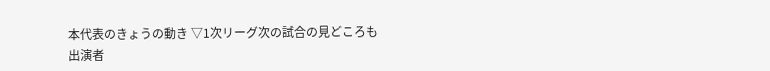本代表のきょうの動き ▽1次リーグ次の試合の見どころも
出演者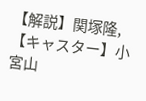【解説】関塚隆,【キャスター】小宮山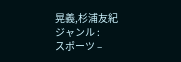晃義,杉浦友紀
ジャンル :
スポーツ –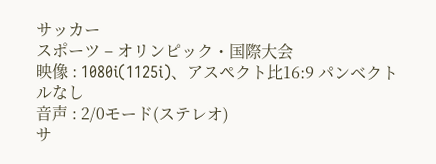サッカー
スポーツ – オリンピック・国際大会
映像 : 1080i(1125i)、アスペクト比16:9 パンベクトルなし
音声 : 2/0モード(ステレオ)
サ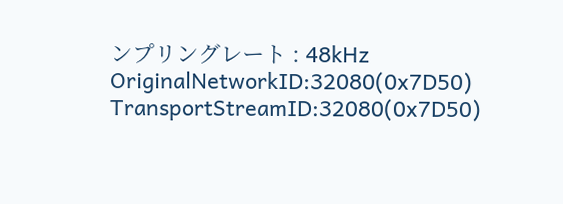ンプリングレート : 48kHz
OriginalNetworkID:32080(0x7D50)
TransportStreamID:32080(0x7D50)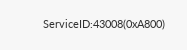ServiceID:43008(0xA800)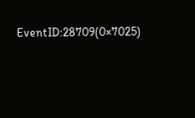EventID:28709(0×7025)